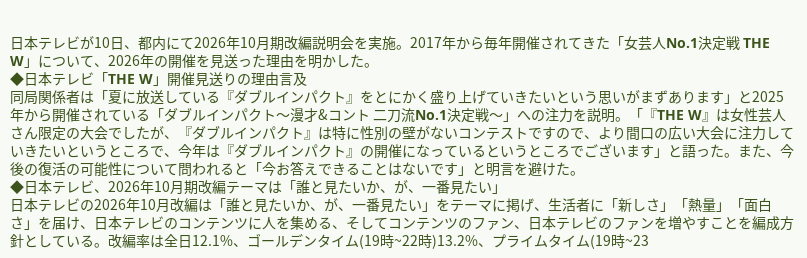日本テレビが10日、都内にて2026年10月期改編説明会を実施。2017年から毎年開催されてきた「女芸人No.1決定戦 THE W」について、2026年の開催を見送った理由を明かした。
◆日本テレビ「THE W」開催見送りの理由言及
同局関係者は「夏に放送している『ダブルインパクト』をとにかく盛り上げていきたいという思いがまずあります」と2025年から開催されている「ダブルインパクト〜漫才&コント 二刀流No.1決定戦〜」への注力を説明。「『THE W』は女性芸人さん限定の大会でしたが、『ダブルインパクト』は特に性別の壁がないコンテストですので、より間口の広い大会に注力していきたいというところで、今年は『ダブルインパクト』の開催になっているというところでございます」と語った。また、今後の復活の可能性について問われると「今お答えできることはないです」と明言を避けた。
◆日本テレビ、2026年10月期改編テーマは「誰と見たいか、が、一番見たい」
日本テレビの2026年10月改編は「誰と見たいか、が、一番見たい」をテーマに掲げ、生活者に「新しさ」「熱量」「面白さ」を届け、日本テレビのコンテンツに人を集める、そしてコンテンツのファン、日本テレビのファンを増やすことを編成方針としている。改編率は全日12.1%、ゴールデンタイム(19時~22時)13.2%、プライムタイム(19時~23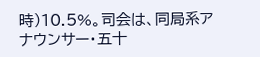時)10.5%。司会は、同局系アナウンサー・五十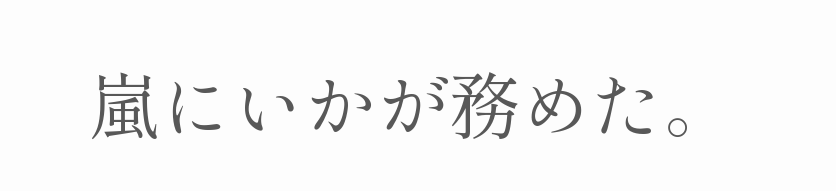嵐にいかが務めた。